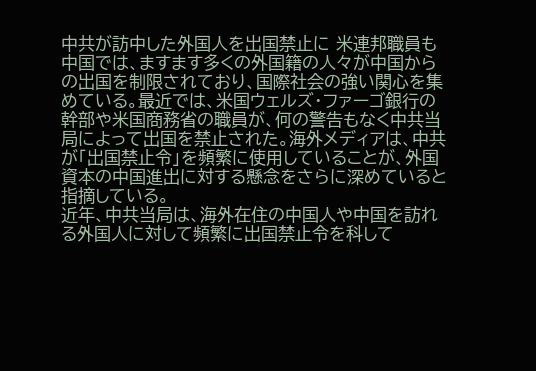中共が訪中した外国人を出国禁止に 米連邦職員も
中国では、ますます多くの外国籍の人々が中国からの出国を制限されており、国際社会の強い関心を集めている。最近では、米国ウェルズ・ファーゴ銀行の幹部や米国商務省の職員が、何の警告もなく中共当局によって出国を禁止された。海外メディアは、中共が「出国禁止令」を頻繁に使用していることが、外国資本の中国進出に対する懸念をさらに深めていると指摘している。
近年、中共当局は、海外在住の中国人や中国を訪れる外国人に対して頻繁に出国禁止令を科して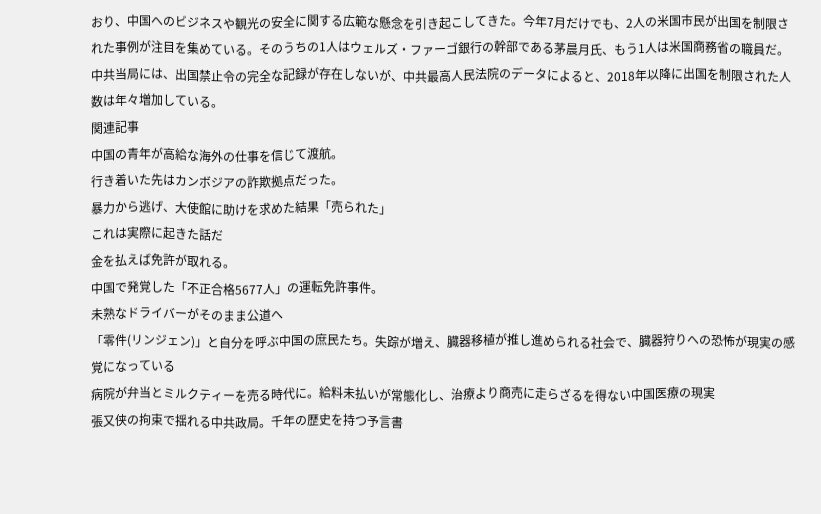おり、中国へのビジネスや観光の安全に関する広範な懸念を引き起こしてきた。今年7月だけでも、2人の米国市民が出国を制限された事例が注目を集めている。そのうちの1人はウェルズ・ファーゴ銀行の幹部である茅晨月氏、もう1人は米国商務省の職員だ。
中共当局には、出国禁止令の完全な記録が存在しないが、中共最高人民法院のデータによると、2018年以降に出国を制限された人数は年々増加している。
関連記事
中国の青年が高給な海外の仕事を信じて渡航。
行き着いた先はカンボジアの詐欺拠点だった。
暴力から逃げ、大使館に助けを求めた結果「売られた」
これは実際に起きた話だ
金を払えば免許が取れる。
中国で発覚した「不正合格5677人」の運転免許事件。
未熟なドライバーがそのまま公道へ
「零件(リンジェン)」と自分を呼ぶ中国の庶民たち。失踪が増え、臓器移植が推し進められる社会で、臓器狩りへの恐怖が現実の感覚になっている
病院が弁当とミルクティーを売る時代に。給料未払いが常態化し、治療より商売に走らざるを得ない中国医療の現実
張又侠の拘束で揺れる中共政局。千年の歴史を持つ予言書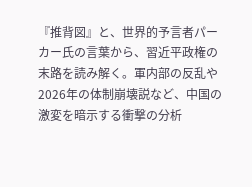『推背図』と、世界的予言者パーカー氏の言葉から、習近平政権の末路を読み解く。軍内部の反乱や2026年の体制崩壊説など、中国の激変を暗示する衝撃の分析